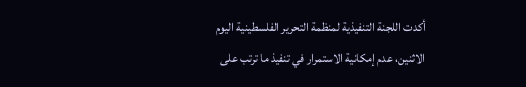أكدت اللجنة التنفيذية لمنظمة التحرير الفلسطينية اليوم الاثنين، عدم إمكانية الاستمرار في تنفيذ ما ترتب على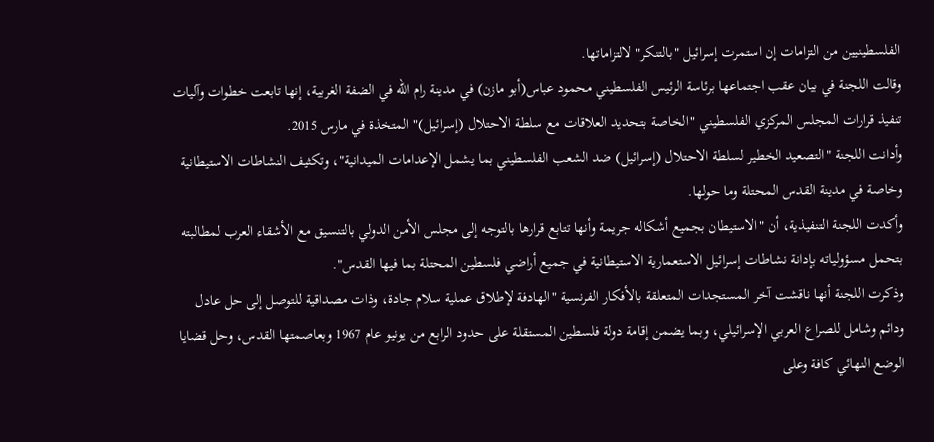الفلسطينيين من التزامات إن استمرت إسرائيل "بالتنكر" لالتزاماتها.
وقالت اللجنة في بيان عقب اجتماعها برئاسة الرئيس الفلسطيني محمود عباس(أبو مازن) في مدينة رام الله في الضفة الغربية، إنها تابعت خطوات وآليات تنفيذ قرارات المجلس المركزي الفلسطيني "الخاصة بتحديد العلاقات مع سلطة الاحتلال (إسرائيل)" المتخذة في مارس 2015.
وأدانت اللجنة "التصعيد الخطير لسلطة الاحتلال (إسرائيل) ضد الشعب الفلسطيني بما يشمل الإعدامات الميدانية"، وتكثيف النشاطات الاستيطانية وخاصة في مدينة القدس المحتلة وما حولها.
وأكدت اللجنة التنفيذية، أن "الاستيطان بجميع أشكاله جريمة وأنها تتابع قرارها بالتوجه إلى مجلس الأمن الدولي بالتنسيق مع الأشقاء العرب لمطالبته بتحمل مسؤولياته بإدانة نشاطات إسرائيل الاستعمارية الاستيطانية في جميع أراضي فلسطين المحتلة بما فيها القدس".
وذكرت اللجنة أنها ناقشت آخر المستجدات المتعلقة بالأفكار الفرنسية "الهادفة لإطلاق عملية سلام جادة، وذات مصداقية للتوصل إلى حل عادل ودائم وشامل للصراع العربي الإسرائيلي، وبما يضمن إقامة دولة فلسطين المستقلة على حدود الرابع من يونيو عام 1967 وبعاصمتها القدس، وحل قضايا الوضع النهائي كافة وعلى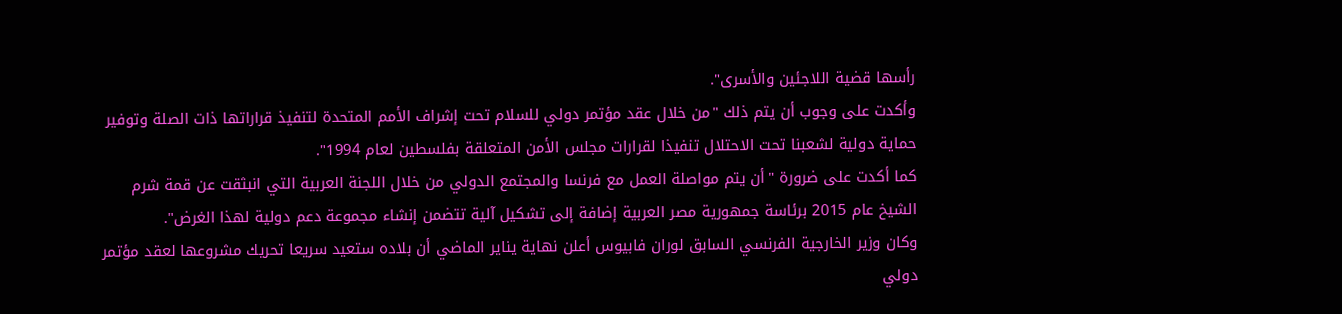رأسها قضية اللاجئين والأسرى".
وأكدت على وجوب أن يتم ذلك "من خلال عقد مؤتمر دولي للسلام تحت إشراف الأمم المتحدة لتنفيذ قراراتها ذات الصلة وتوفير حماية دولية لشعبنا تحت الاحتلال تنفيذا لقرارات مجلس الأمن المتعلقة بفلسطين لعام 1994".
كما أكدت على ضرورة "أن يتم مواصلة العمل مع فرنسا والمجتمع الدولي من خلال اللجنة العربية التي انبثقت عن قمة شرم الشيخ عام 2015 برئاسة جمهورية مصر العربية إضافة إلى تشكيل آلية تتضمن إنشاء مجموعة دعم دولية لهذا الغرض".
وكان وزير الخارجية الفرنسي السابق لوران فابيوس أعلن نهاية يناير الماضي أن بلاده ستعيد سريعا تحريك مشروعها لعقد مؤتمر دولي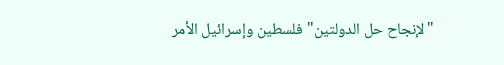"لإنجاح حل الدولتين" فلسطين وإسرائيل الأمر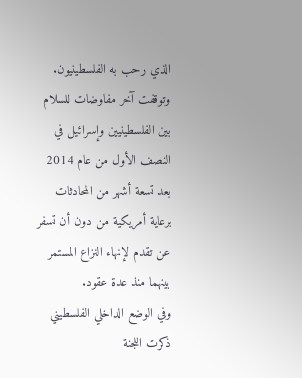الذي رحب به الفلسطينيون.
وتوقفت آخر مفاوضات للسلام بين الفلسطينيين وإسرائيل في النصف الأول من عام 2014 بعد تسعة أشهر من المحادثات برعاية أمريكية من دون أن تسفر عن تقدم لإنهاء النزاع المستمر بينهما منذ عدة عقود.
وفي الوضع الداخلي الفلسطيني ذكرت اللجنة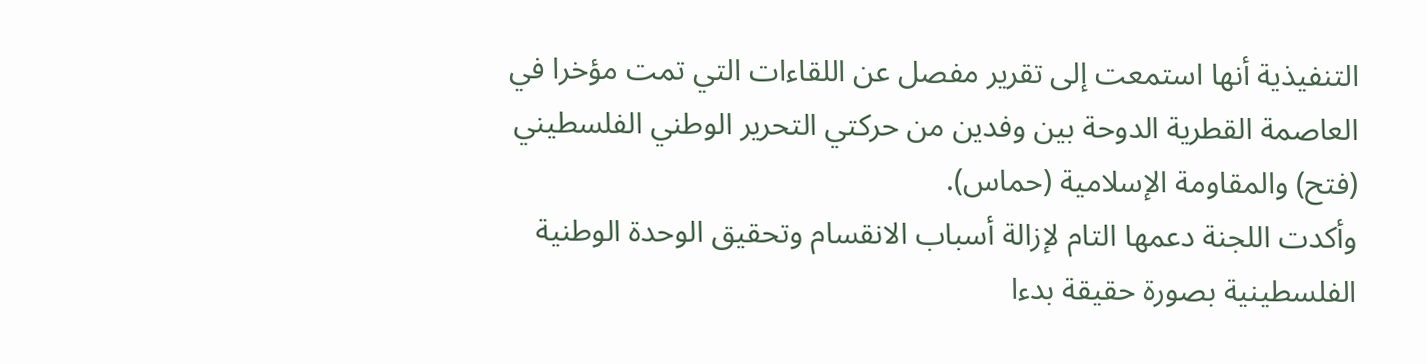التنفيذية أنها استمعت إلى تقرير مفصل عن اللقاءات التي تمت مؤخرا في العاصمة القطرية الدوحة بين وفدين من حركتي التحرير الوطني الفلسطيني (فتح) والمقاومة الإسلامية (حماس).
وأكدت اللجنة دعمها التام لإزالة أسباب الانقسام وتحقيق الوحدة الوطنية الفلسطينية بصورة حقيقة بدءا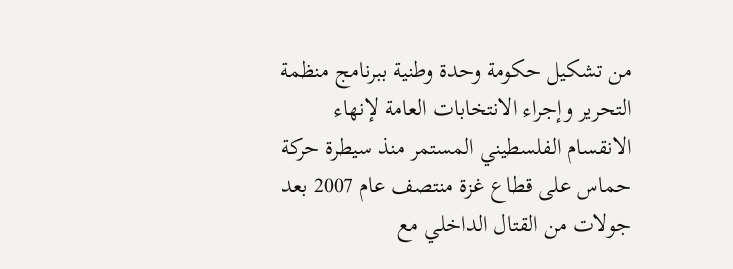من تشكيل حكومة وحدة وطنية ببرنامج منظمة التحرير وإجراء الانتخابات العامة لإنهاء الانقسام الفلسطيني المستمر منذ سيطرة حركة حماس على قطاع غزة منتصف عام 2007 بعد جولات من القتال الداخلي مع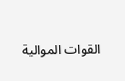القوات الموالية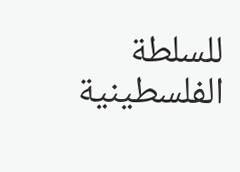للسلطة الفلسطينية